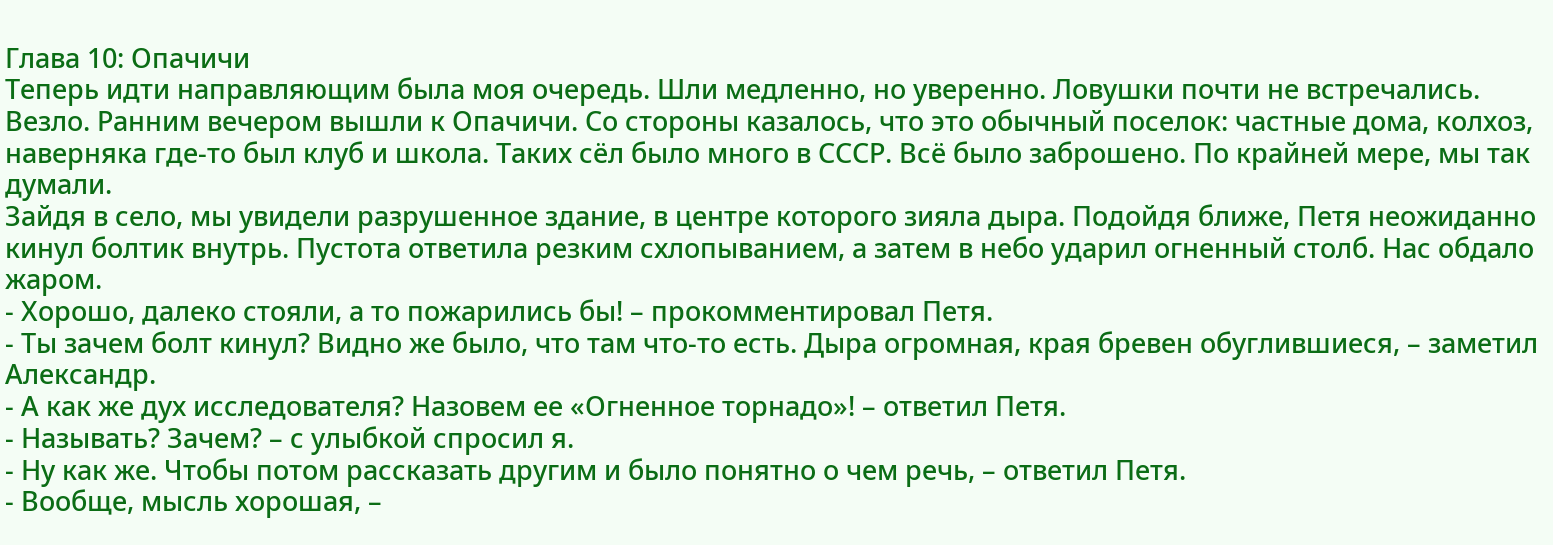Глава 10: Опачичи
Теперь идти направляющим была моя очередь. Шли медленно, но уверенно. Ловушки почти не встречались. Везло. Ранним вечером вышли к Опачичи. Со стороны казалось, что это обычный поселок: частные дома, колхоз, наверняка где-то был клуб и школа. Таких сёл было много в СССР. Всё было заброшено. По крайней мере, мы так думали.
Зайдя в село, мы увидели разрушенное здание, в центре которого зияла дыра. Подойдя ближе, Петя неожиданно кинул болтик внутрь. Пустота ответила резким схлопыванием, а затем в небо ударил огненный столб. Нас обдало жаром.
- Хорошо, далеко стояли, а то пожарились бы! – прокомментировал Петя.
- Ты зачем болт кинул? Видно же было, что там что-то есть. Дыра огромная, края бревен обуглившиеся, – заметил Александр.
- А как же дух исследователя? Назовем ее «Огненное торнадо»! – ответил Петя.
- Называть? Зачем? – с улыбкой спросил я.
- Ну как же. Чтобы потом рассказать другим и было понятно о чем речь, – ответил Петя.
- Вообще, мысль хорошая, –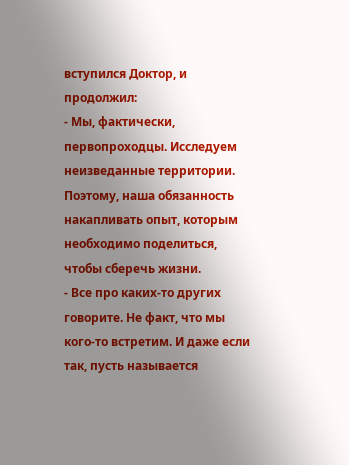вступился Доктор, и продолжил:
- Мы, фактически, первопроходцы. Исследуем неизведанные территории. Поэтому, наша обязанность накапливать опыт, которым необходимо поделиться, чтобы сберечь жизни.
- Все про каких-то других говорите. Не факт, что мы кого-то встретим. И даже если так, пусть называется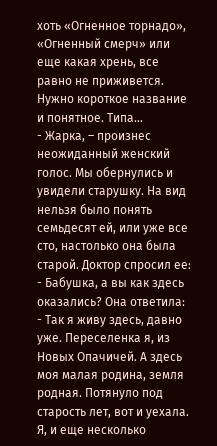хоть «Огненное торнадо», «Огненный смерч» или еще какая хрень, все равно не приживется. Нужно короткое название и понятное. Типа...
- Жарка, – произнес неожиданный женский голос. Мы обернулись и увидели старушку. На вид нельзя было понять семьдесят ей, или уже все сто, настолько она была старой. Доктор спросил ее:
- Бабушка, а вы как здесь оказались? Она ответила:
- Так я живу здесь, давно уже. Переселенка я, из Новых Опачичей. А здесь моя малая родина, земля родная. Потянуло под старость лет, вот и уехала. Я, и еще несколько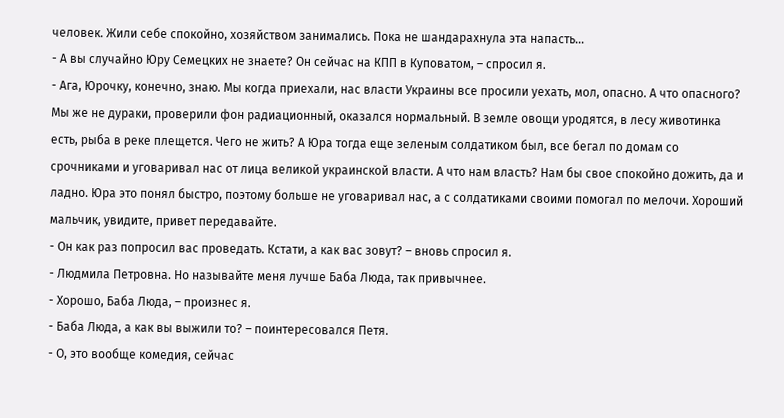человек. Жили себе спокойно, хозяйством занимались. Пока не шандарахнула эта напасть...
- А вы случайно Юру Семецких не знаете? Он сейчас на КПП в Куповатом, – спросил я.
- Ага, Юрочку, конечно, знаю. Мы когда приехали, нас власти Украины все просили уехать, мол, опасно. А что опасного? Мы же не дураки, проверили фон радиационный, оказался нормальный. В земле овощи уродятся, в лесу животинка есть, рыба в реке плещется. Чего не жить? А Юра тогда еще зеленым солдатиком был, все бегал по домам со срочниками и уговаривал нас от лица великой украинской власти. А что нам власть? Нам бы свое спокойно дожить, да и ладно. Юра это понял быстро, поэтому больше не уговаривал нас, а с солдатиками своими помогал по мелочи. Хороший мальчик, увидите, привет передавайте.
- Он как раз попросил вас проведать. Кстати, а как вас зовут? – вновь спросил я.
- Людмила Петровна. Но называйте меня лучше Баба Люда, так привычнее.
- Хорошо, Баба Люда, – произнес я.
- Баба Люда, а как вы выжили то? – поинтересовался Петя.
- О, это вообще комедия, сейчас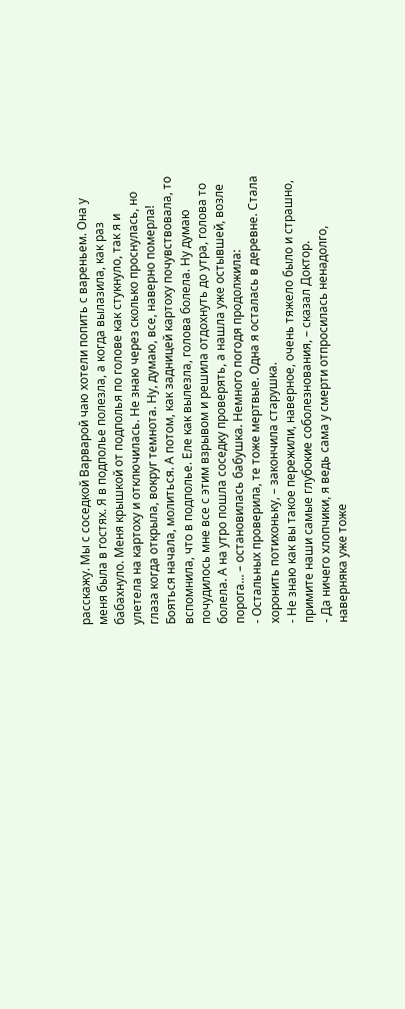расскажу. Мы с соседкой Варварой чаю хотели попить с вареньем. Она у меня была в гостях. Я в подполье полезла, а когда вылазила, как раз бабахнуло. Меня крышкой от подполья по голове как стукнуло, так я и улетела на картоху и отключилась. Не знаю через сколько проснулась, но глаза когда открыла, вокруг темнота. Ну, думаю, все, наверно померла! Бояться начала, молиться. А потом, как задницей картоху почувствовала, то вспомнила, что в подполье. Еле как вылезла, голова болела. Ну думаю почудилось мне все с этим взрывом и решила отдохнуть до утра, голова то болела. А на утро пошла соседку проверять, а нашла уже остывшей, возле порога... – остановилась бабушка. Немного погодя продолжила:
- Остальных проверила, те тоже мертвые. Одна я осталась в деревне. Стала хоронить потихоньку, – закончила старушка.
- Не знаю как вы такое пережили, наверное, очень тяжело было и страшно, примите наши самые глубокие соболезнования, – сказал Доктор.
- Да ничего хлопчики, я ведь сама у смерти отпросилась ненадолго, наверняка уже тоже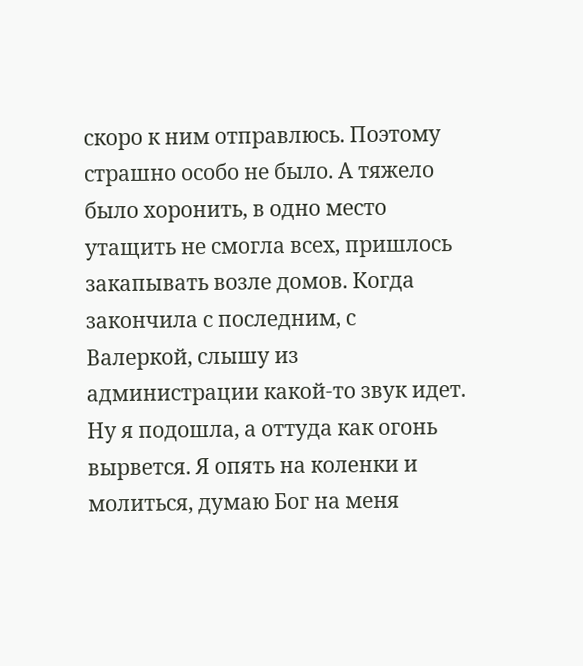скоро к ним отправлюсь. Поэтому страшно особо не было. А тяжело было хоронить, в одно место утащить не смогла всех, пришлось закапывать возле домов. Когда закончила с последним, с Валеркой, слышу из администрации какой-то звук идет.
Ну я подошла, а оттуда как огонь вырвется. Я опять на коленки и молиться, думаю Бог на меня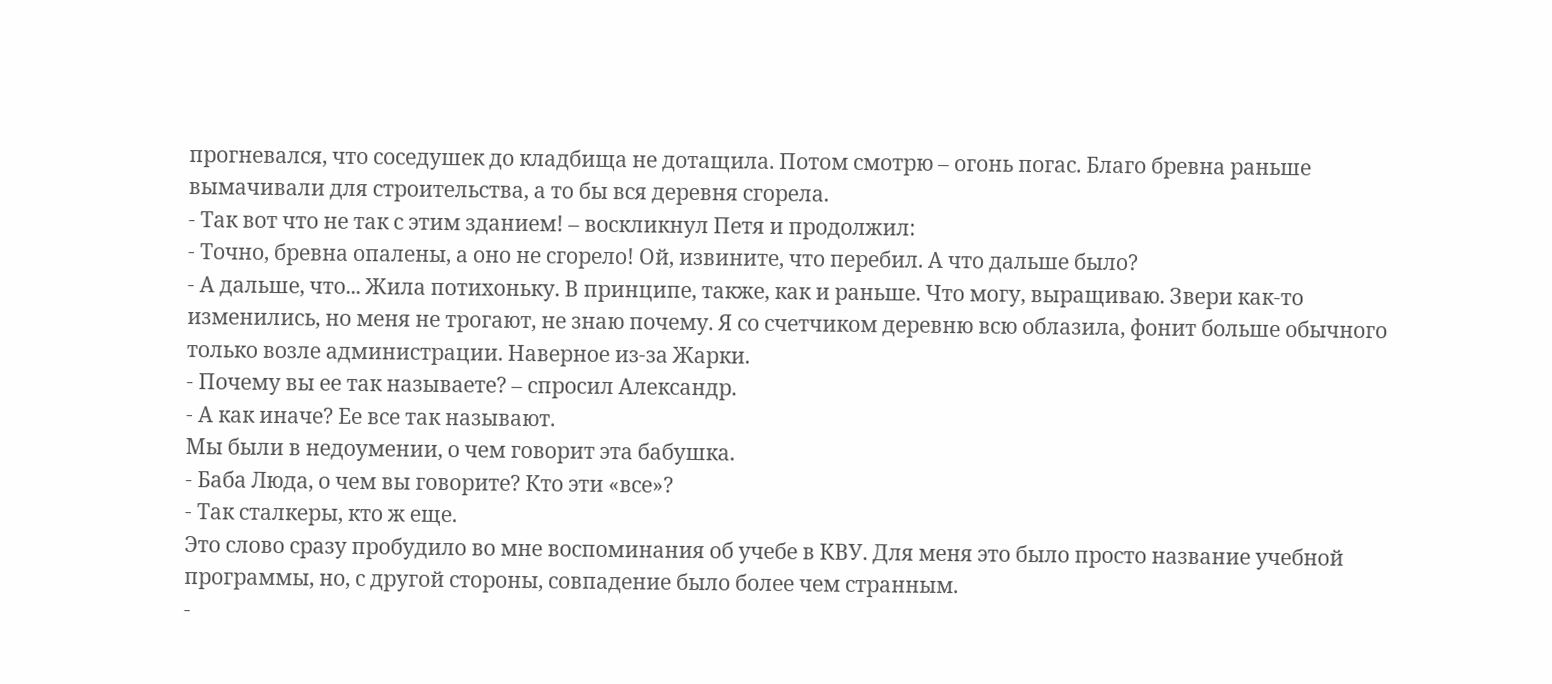прогневался, что соседушек до кладбища не дотащила. Потом смотрю – огонь погас. Благо бревна раньше вымачивали для строительства, а то бы вся деревня сгорела.
- Так вот что не так с этим зданием! – воскликнул Петя и продолжил:
- Точно, бревна опалены, а оно не сгорело! Ой, извините, что перебил. А что дальше было?
- А дальше, что... Жила потихоньку. В принципе, также, как и раньше. Что могу, выращиваю. Звери как-то изменились, но меня не трогают, не знаю почему. Я со счетчиком деревню всю облазила, фонит больше обычного только возле администрации. Наверное из-за Жарки.
- Почему вы ее так называете? – спросил Александр.
- А как иначе? Ее все так называют.
Мы были в недоумении, о чем говорит эта бабушка.
- Баба Люда, о чем вы говорите? Кто эти «все»?
- Так сталкеры, кто ж еще.
Это слово сразу пробудило во мне воспоминания об учебе в КВУ. Для меня это было просто название учебной программы, но, с другой стороны, совпадение было более чем странным.
-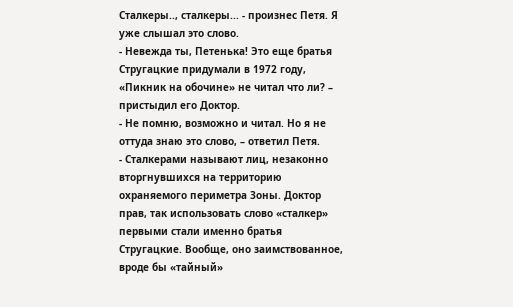Сталкеры.., сталкеры... - произнес Петя. Я уже слышал это слово.
- Невежда ты, Петенька! Это еще братья Стругацкие придумали в 1972 году, «Пикник на обочине» не читал что ли? – пристыдил его Доктор.
- Не помню, возможно и читал. Но я не оттуда знаю это слово, – ответил Петя.
- Сталкерами называют лиц, незаконно вторгнувшихся на территорию охраняемого периметра Зоны. Доктор прав, так использовать слово «сталкер» первыми стали именно братья Стругацкие. Вообще, оно заимствованное, вроде бы «тайный»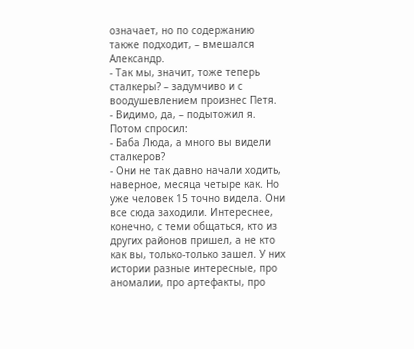означает, но по содержанию также подходит, – вмешался Александр.
- Так мы, значит, тоже теперь сталкеры? – задумчиво и с воодушевлением произнес Петя.
- Видимо, да, – подытожил я. Потом спросил:
- Баба Люда, а много вы видели сталкеров?
- Они не так давно начали ходить, наверное, месяца четыре как. Но уже человек 15 точно видела. Они все сюда заходили. Интереснее, конечно, с теми общаться, кто из других районов пришел, а не кто как вы, только-только зашел. У них истории разные интересные, про аномалии, про артефакты, про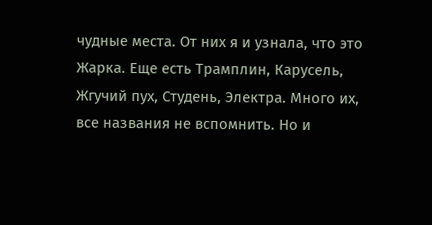чудные места. От них я и узнала, что это Жарка. Еще есть Трамплин, Карусель, Жгучий пух, Студень, Электра. Много их, все названия не вспомнить. Но и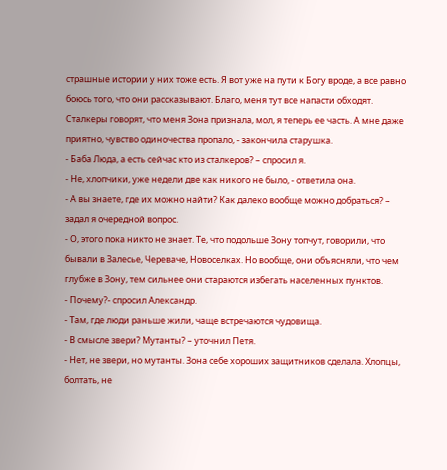страшные истории у них тоже есть. Я вот уже на пути к Богу вроде, а все равно боюсь того, что они рассказывают. Благо, меня тут все напасти обходят. Сталкеры говорят, что меня Зона признала, мол, я теперь ее часть. А мне даже приятно, чувство одиночества пропало, - закончила старушка.
- Баба Люда, а есть сейчас кто из сталкеров? – спросил я.
- Не, хлопчики, уже недели две как никого не было, - ответила она.
- А вы знаете, где их можно найти? Как далеко вообще можно добраться? – задал я очередной вопрос.
- О, этого пока никто не знает. Те, что подольше Зону топчут, говорили, что бывали в Залесье, Череваче, Новоселках. Но вообще, они объясняли, что чем глубже в Зону, тем сильнее они стараются избегать населенных пунктов.
- Почему?- спросил Александр.
- Там, где люди раньше жили, чаще встречаются чудовища.
- В смысле звери? Мутанты? – уточнил Петя.
- Нет, не звери, но мутанты. Зона себе хороших защитников сделала. Хлопцы, болтать, не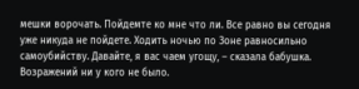мешки ворочать. Пойдемте ко мне что ли. Все равно вы сегодня уже никуда не пойдете. Ходить ночью по Зоне равносильно самоубийству. Давайте, я вас чаем угощу, – сказала бабушка. Возражений ни у кого не было.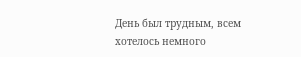День был трудным, всем хотелось немного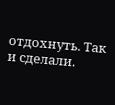отдохнуть. Так и сделали.